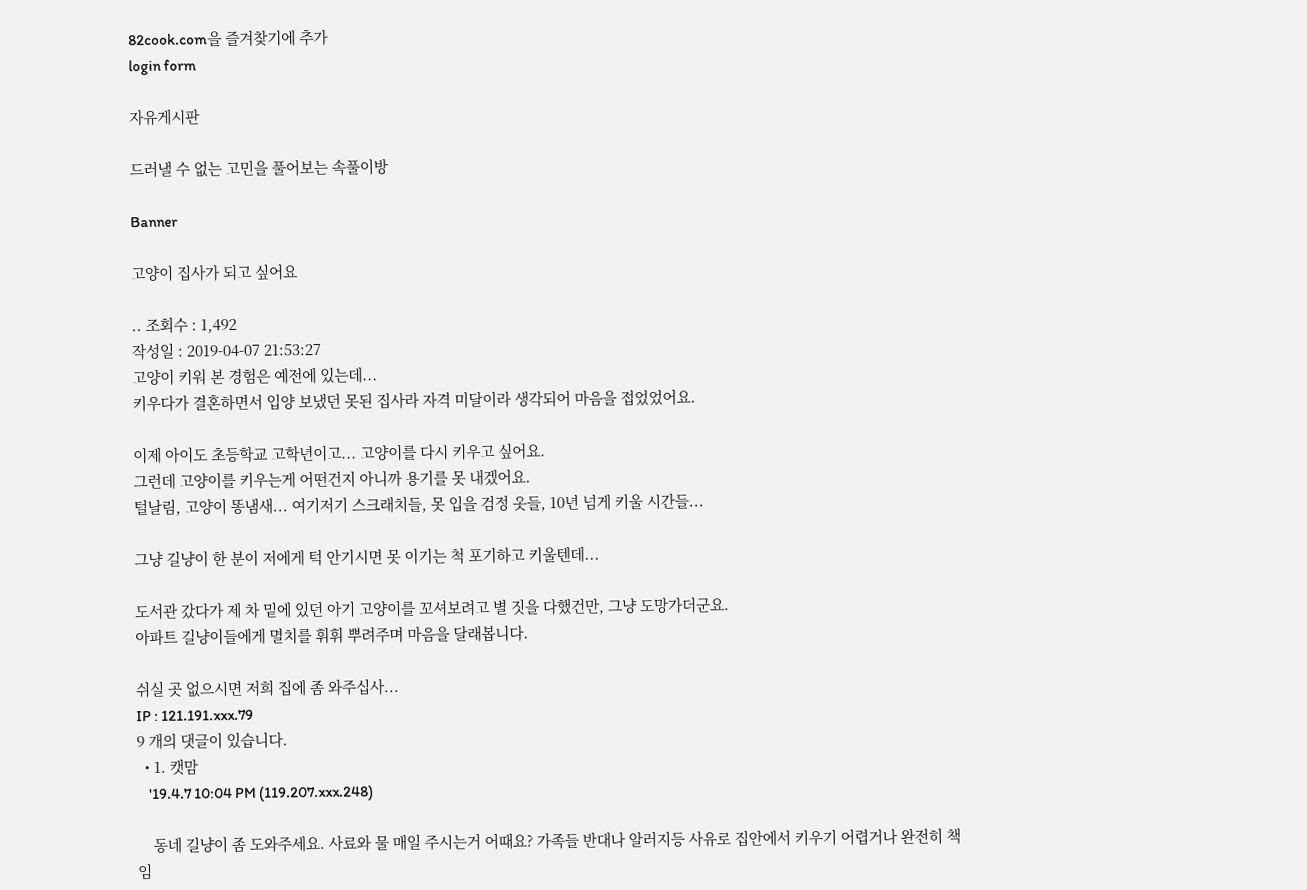82cook.com을 즐겨찾기에 추가
login form

자유게시판

드러낼 수 없는 고민을 풀어보는 속풀이방

Banner

고양이 집사가 되고 싶어요

.. 조회수 : 1,492
작성일 : 2019-04-07 21:53:27
고양이 키워 본 경험은 예전에 있는데...
키우다가 결혼하면서 입양 보냈던 못된 집사라 자격 미달이라 생각되어 마음을 접었었어요.

이제 아이도 초등학교 고학년이고... 고양이를 다시 키우고 싶어요.
그런데 고양이를 키우는게 어떤건지 아니까 용기를 못 내겠어요.
털날림, 고양이 똥냄새... 여기저기 스크래치들, 못 입을 검정 옷들, 10년 넘게 키울 시간들...

그냥 길냥이 한 분이 저에게 턱 안기시면 못 이기는 척 포기하고 키울텐데...

도서관 갔다가 제 차 밑에 있던 아기 고양이를 꼬셔보려고 별 짓을 다했건만, 그냥 도망가더군요.
아파트 길냥이들에게 멸치를 휘휘 뿌려주며 마음을 달래봅니다.

쉬실 곳 없으시면 저희 집에 좀 와주십사...
IP : 121.191.xxx.79
9 개의 댓글이 있습니다.
  • 1. 캣맘
    '19.4.7 10:04 PM (119.207.xxx.248)

    동네 길냥이 좀 도와주세요. 사료와 물 매일 주시는거 어때요? 가족들 반대나 알러지등 사유로 집안에서 키우기 어렵거나 완전히 책임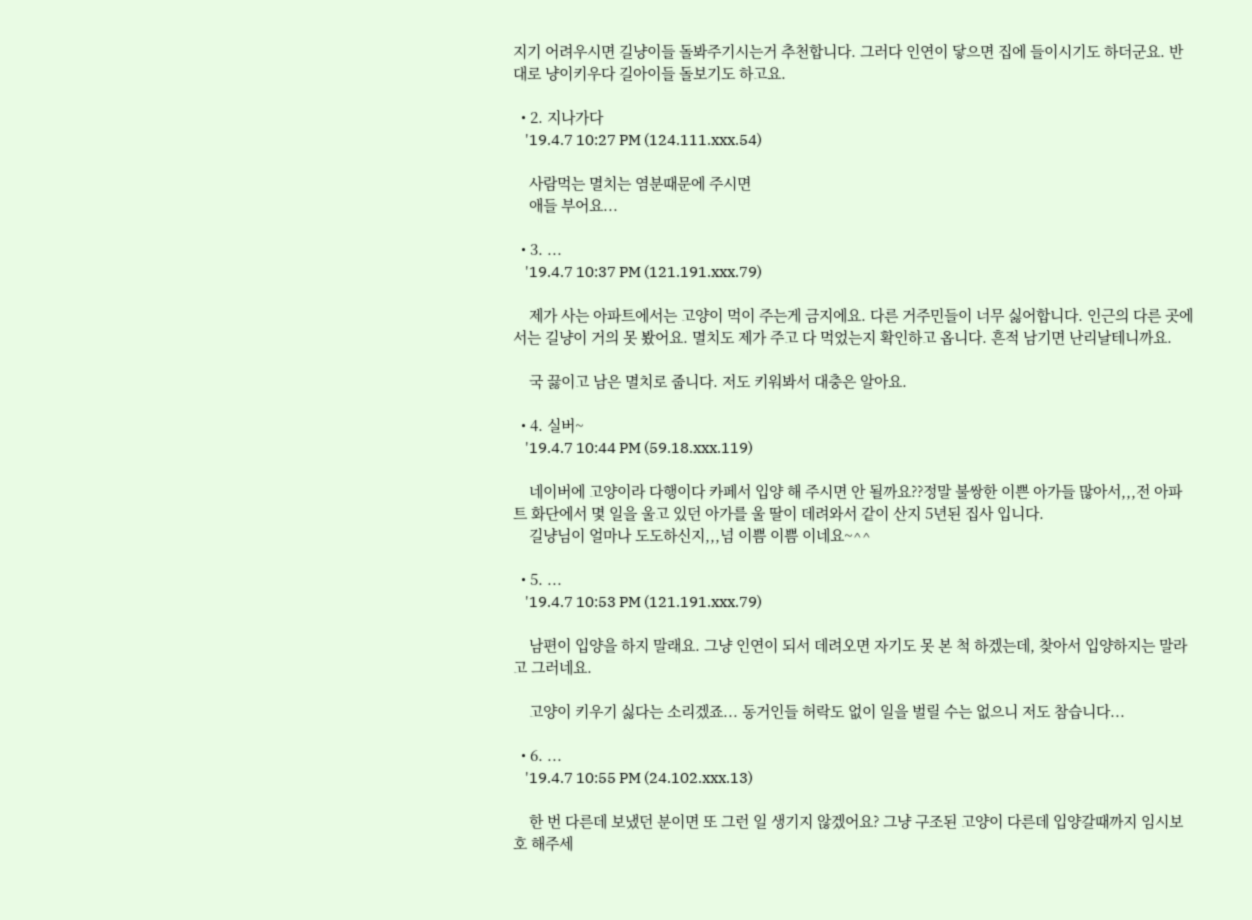지기 어려우시면 길냥이들 돌봐주기시는거 추천합니다. 그러다 인연이 닿으면 집에 들이시기도 하더군요. 반대로 냥이키우다 길아이들 돌보기도 하고요.

  • 2. 지나가다
    '19.4.7 10:27 PM (124.111.xxx.54)

    사람먹는 멸치는 염분때문에 주시면
    애들 부어요...

  • 3. ...
    '19.4.7 10:37 PM (121.191.xxx.79)

    제가 사는 아파트에서는 고양이 먹이 주는게 금지에요. 다른 거주민들이 너무 싫어합니다. 인근의 다른 곳에서는 길냥이 거의 못 봤어요. 멸치도 제가 주고 다 먹었는지 확인하고 옵니다. 흔적 남기면 난리날테니까요.

    국 끓이고 남은 멸치로 줍니다. 저도 키워봐서 대충은 알아요.

  • 4. 실버~
    '19.4.7 10:44 PM (59.18.xxx.119)

    네이버에 고양이라 다행이다 카페서 입양 해 주시면 안 될까요??정말 불쌍한 이쁜 아가들 많아서,,,전 아파트 화단에서 몇 일을 울고 있던 아가를 울 딸이 데려와서 같이 산지 5년된 집사 입니다.
    길냥님이 얼마나 도도하신지,,,넘 이쁨 이쁨 이네요~^^

  • 5. ...
    '19.4.7 10:53 PM (121.191.xxx.79)

    남편이 입양을 하지 말래요. 그냥 인연이 되서 데려오면 자기도 못 본 척 하겠는데, 찾아서 입양하지는 말라고 그러네요.

    고양이 키우기 싫다는 소리겠죠... 동거인들 허락도 없이 일을 벌릴 수는 없으니 저도 참습니다...

  • 6. ...
    '19.4.7 10:55 PM (24.102.xxx.13)

    한 번 다른데 보냈던 분이면 또 그런 일 생기지 않겠어요? 그냥 구조된 고양이 다른데 입양갈때까지 임시보호 해주세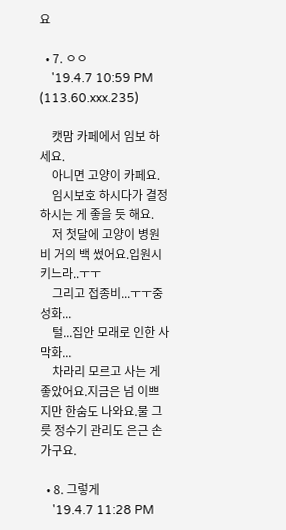요

  • 7. ㅇㅇ
    '19.4.7 10:59 PM (113.60.xxx.235)

    캣맘 카페에서 임보 하세요.
    아니면 고양이 카페요.
    임시보호 하시다가 결정하시는 게 좋을 듯 해요.
    저 첫달에 고양이 병원비 거의 백 썼어요.입원시키느라..ㅜㅜ
    그리고 접종비...ㅜㅜ중성화...
    털...집안 모래로 인한 사막화...
    차라리 모르고 사는 게 좋았어요.지금은 넘 이쁘지만 한숨도 나와요.물 그릇 정수기 관리도 은근 손가구요.

  • 8. 그렇게
    '19.4.7 11:28 PM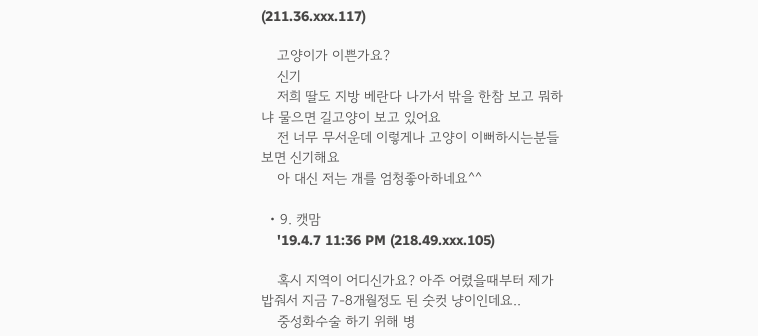(211.36.xxx.117)

    고양이가 이쁜가요?
    신기
    저희 딸도 지방 베란다 나가서 밖을 한참 보고 뭐하냐 물으면 길고양이 보고 있어요
    전 너무 무서운데 이렇게나 고양이 이뻐하시는분들 보면 신기해요
    아 대신 저는 개를 엄청좋아하네요^^

  • 9. 캣맘
    '19.4.7 11:36 PM (218.49.xxx.105)

    혹시 지역이 어디신가요? 아주 어렸을때부터 제가 밥줘서 지금 7-8개월정도 된 숫컷 냥이인데요..
    중성화수술 하기 위해 병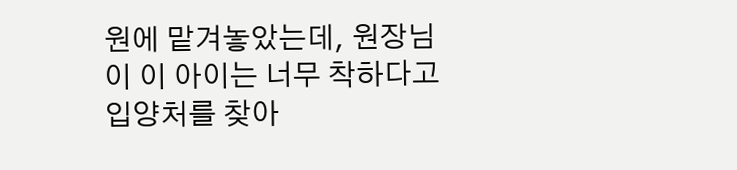원에 맡겨놓았는데, 원장님이 이 아이는 너무 착하다고 입양처를 찾아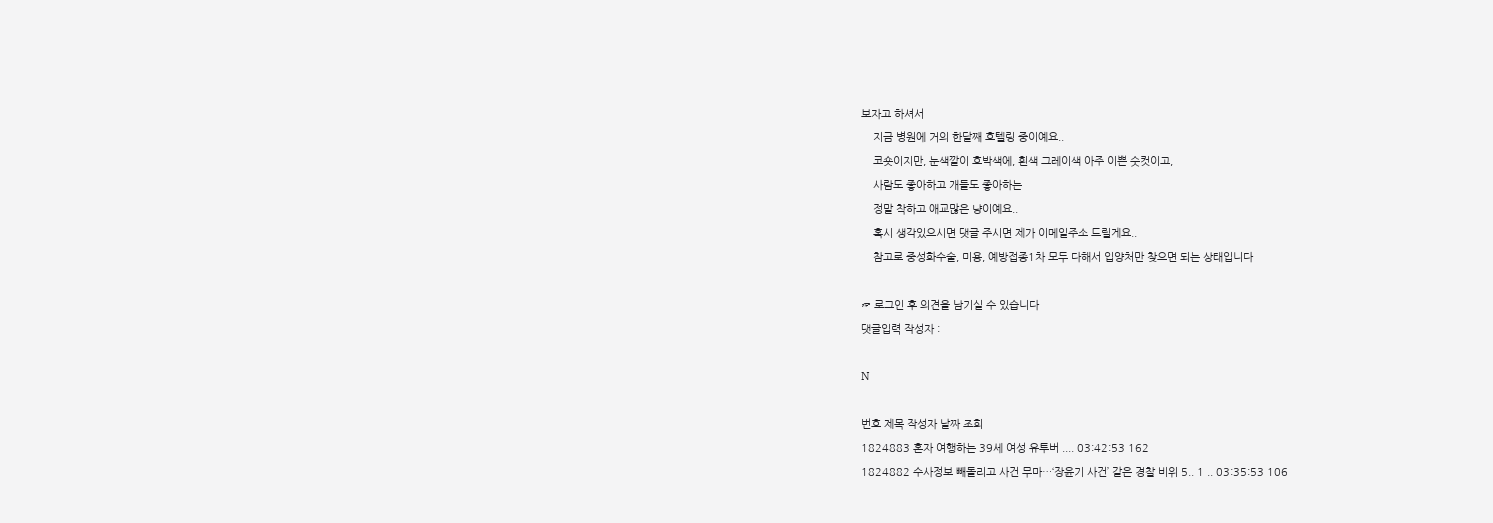보자고 하셔서
    지금 병원에 거의 한달째 호텔링 중이예요..
    코숏이지만, 눈색깔이 호박색에, 흰색 그레이색 아주 이쁜 숫컷이고,
    사람도 좋아하고 개들도 좋아하는
    정말 착하고 애교많은 냥이예요..
    혹시 생각있으시면 댓글 주시면 제가 이메일주소 드릴게요..
    참고로 중성화수술, 미용, 예방접종1차 모두 다해서 입양처만 찾으면 되는 상태입니다

☞ 로그인 후 의견을 남기실 수 있습니다
댓글입력 작성자 :

N

번호 제목 작성자 날짜 조회
1824883 혼자 여행하는 39세 여성 유투버 .... 03:42:53 162
1824882 수사정보 빼돌리고 사건 무마…‘장윤기 사건’ 같은 경찰 비위 5.. 1 .. 03:35:53 106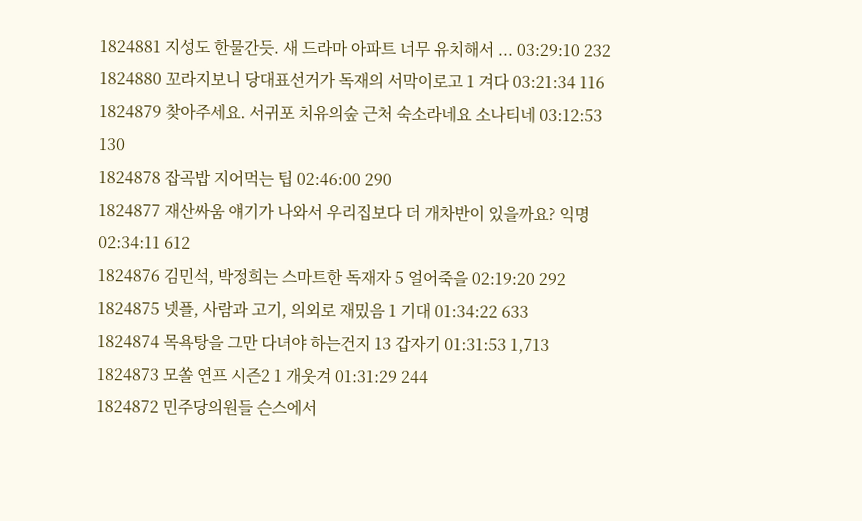1824881 지성도 한물간듯. 새 드라마 아파트 너무 유치해서 ... 03:29:10 232
1824880 꼬라지보니 당대표선거가 독재의 서막이로고 1 겨다 03:21:34 116
1824879 찾아주세요. 서귀포 치유의숲 근처 숙소라네요 소나티네 03:12:53 130
1824878 잡곡밥 지어먹는 팁 02:46:00 290
1824877 재산싸움 얘기가 나와서 우리집보다 더 개차반이 있을까요? 익명 02:34:11 612
1824876 김민석, 박정희는 스마트한 독재자 5 얼어죽을 02:19:20 292
1824875 넷플, 사람과 고기, 의외로 재밌음 1 기대 01:34:22 633
1824874 목욕탕을 그만 다녀야 하는건지 13 갑자기 01:31:53 1,713
1824873 모쏠 연프 시즌2 1 개웃겨 01:31:29 244
1824872 민주당의원들 슨스에서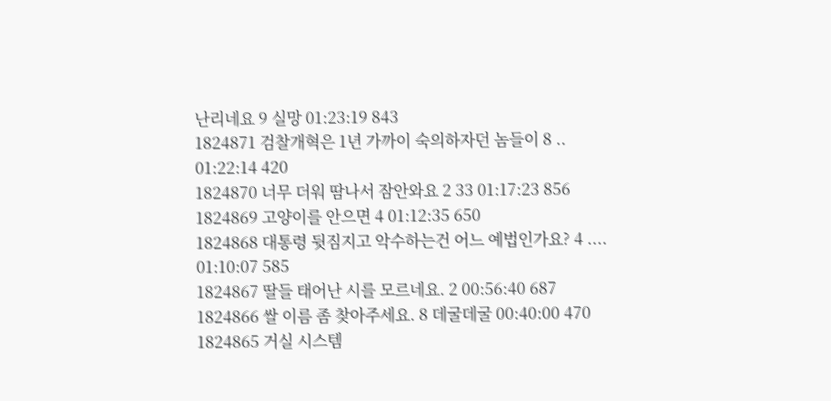난리네요 9 실망 01:23:19 843
1824871 검찰개혁은 1년 가까이 숙의하자던 놈들이 8 .. 01:22:14 420
1824870 너무 더워 땀나서 잠안와요 2 33 01:17:23 856
1824869 고양이를 안으면 4 01:12:35 650
1824868 대통령 뒷짐지고 악수하는건 어느 예법인가요? 4 .... 01:10:07 585
1824867 딸들 태어난 시를 모르네요. 2 00:56:40 687
1824866 쌀 이름 좀 찾아주세요. 8 데굴데굴 00:40:00 470
1824865 거실 시스템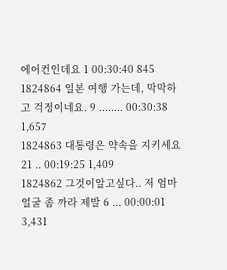에어컨인데요 1 00:30:40 845
1824864 일본 여행 가는데, 막막하고 걱정이네요. 9 ........ 00:30:38 1,657
1824863 대통령은 약속을 지키세요 21 .. 00:19:25 1,409
1824862 그것이알고싶다.. 저 엄마 얼굴 좀 까라 제발 6 ... 00:00:01 3,431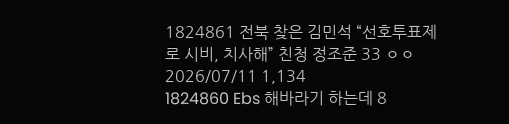1824861 전북 찾은 김민석 “선호투표제로 시비, 치사해” 친청 정조준 33 ㅇㅇ 2026/07/11 1,134
1824860 Ebs 해바라기 하는데 8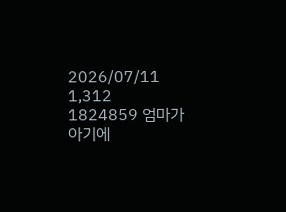2026/07/11 1,312
1824859 엄마가 아기에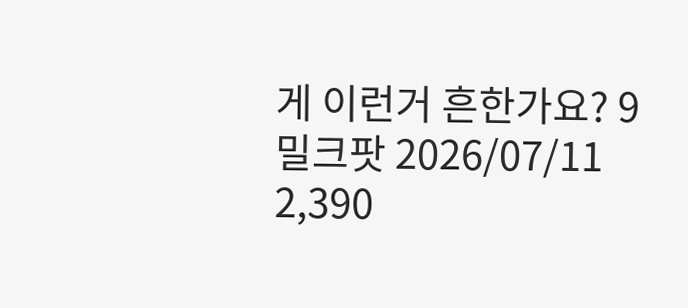게 이런거 흔한가요? 9 밀크팟 2026/07/11 2,390